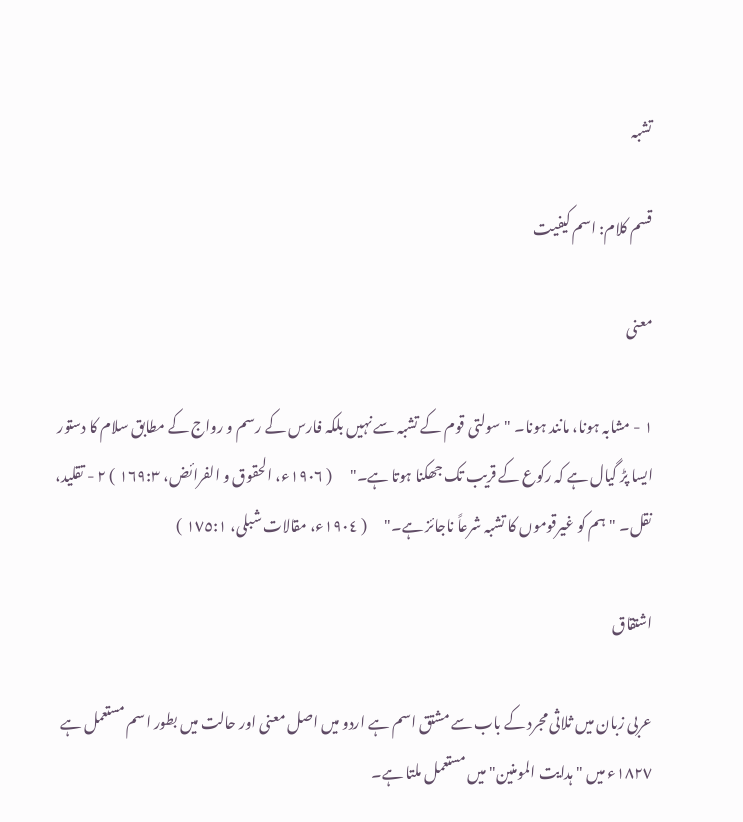تشبہ

قسم کلام: اسم کیفیت

معنی

١ - مشابہ ہونا، مانند ہونا۔ "سولتی قوم کے تشبہ سے نہیں بلکہ فارس کے رسم و رواج کے مطابق سلام کا دستور ایسا پڑ گیال ہے کہ رکوع کے قریب تک جھکنا ہوتا ہے۔"      ( ١٩٠٦ء، الحقوق و الفرائض، ١٦٩:٣ ) ٢ - تقلید، نقل۔ "ہم کو غیرقوموں کا تشبہ شرعاً ناجائز ہے۔"      ( ١٩٠٤ء، مقالات شبلی، ١٧٥:١ )

اشتقاق

عربی زبان میں ثلاثی مجرد کے باب سے مشتق اسم ہے اردو میں اصل معنی اور حالت میں بطور اسم مستعمل ہے ١٨٢٧ء میں "ہدایت المومنین" میں مستعمل ملتا ہے۔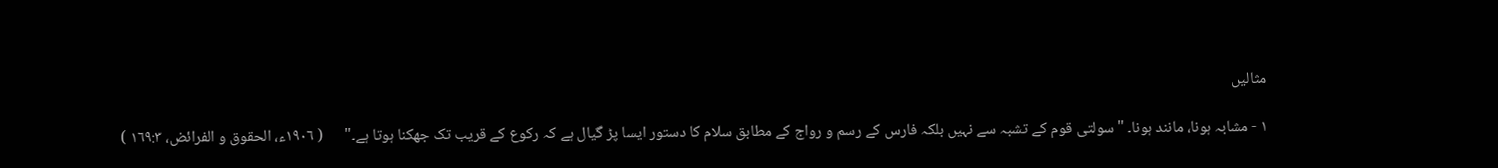مثالیں

١ - مشابہ ہونا، مانند ہونا۔ "سولتی قوم کے تشبہ سے نہیں بلکہ فارس کے رسم و رواج کے مطابق سلام کا دستور ایسا پڑ گیال ہے کہ رکوع کے قریب تک جھکنا ہوتا ہے۔"      ( ١٩٠٦ء، الحقوق و الفرائض، ١٦٩:٣ )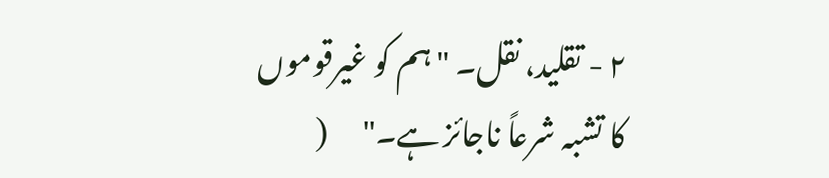٢ - تقلید، نقل۔ "ہم کو غیرقوموں کا تشبہ شرعاً ناجائز ہے۔"      (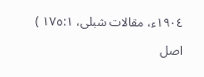١٩٠٤ء، مقالات شبلی، ١٧٥:١ )

اصل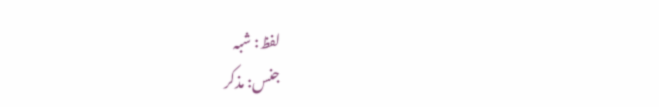لفظ: شبہ
جنس: مذکر